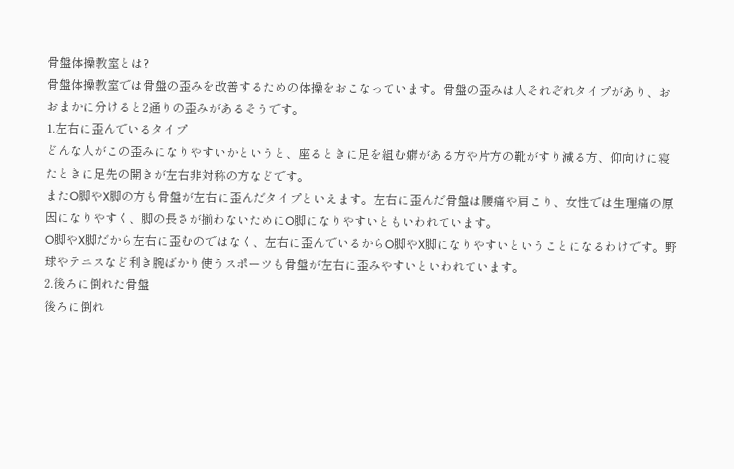骨盤体操教室とは?
骨盤体操教室では骨盤の歪みを改善するための体操をおこなっています。骨盤の歪みは人それぞれタイプがあり、おおまかに分けると2通りの歪みがあるそうです。
1.左右に歪んでいるタイプ
どんな人がこの歪みになりやすいかというと、座るときに足を組む癖がある方や片方の靴がすり減る方、仰向けに寝たときに足先の開きが左右非対称の方などです。
またO脚やX脚の方も骨盤が左右に歪んだタイプといえます。左右に歪んだ骨盤は腰痛や肩こり、女性では生理痛の原因になりやすく、脚の長さが揃わないためにO脚になりやすいともいわれています。
O脚やX脚だから左右に歪むのではなく、左右に歪んでいるからO脚やX脚になりやすいということになるわけです。野球やテニスなど利き腕ばかり使うスポーツも骨盤が左右に歪みやすいといわれています。
2.後ろに倒れた骨盤
後ろに倒れ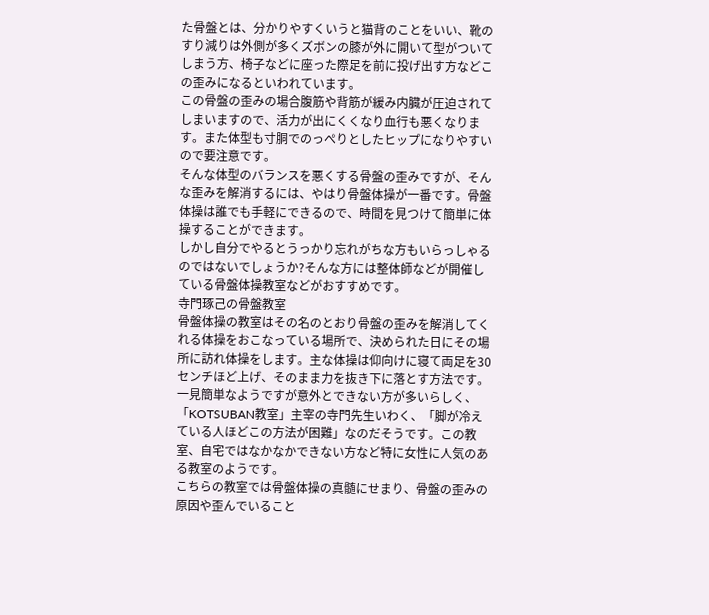た骨盤とは、分かりやすくいうと猫背のことをいい、靴のすり減りは外側が多くズボンの膝が外に開いて型がついてしまう方、椅子などに座った際足を前に投げ出す方などこの歪みになるといわれています。
この骨盤の歪みの場合腹筋や背筋が緩み内臓が圧迫されてしまいますので、活力が出にくくなり血行も悪くなります。また体型も寸胴でのっぺりとしたヒップになりやすいので要注意です。
そんな体型のバランスを悪くする骨盤の歪みですが、そんな歪みを解消するには、やはり骨盤体操が一番です。骨盤体操は誰でも手軽にできるので、時間を見つけて簡単に体操することができます。
しかし自分でやるとうっかり忘れがちな方もいらっしゃるのではないでしょうか?そんな方には整体師などが開催している骨盤体操教室などがおすすめです。
寺門琢己の骨盤教室
骨盤体操の教室はその名のとおり骨盤の歪みを解消してくれる体操をおこなっている場所で、決められた日にその場所に訪れ体操をします。主な体操は仰向けに寝て両足を30センチほど上げ、そのまま力を抜き下に落とす方法です。
一見簡単なようですが意外とできない方が多いらしく、「KOTSUBAN教室」主宰の寺門先生いわく、「脚が冷えている人ほどこの方法が困難」なのだそうです。この教室、自宅ではなかなかできない方など特に女性に人気のある教室のようです。
こちらの教室では骨盤体操の真髄にせまり、骨盤の歪みの原因や歪んでいること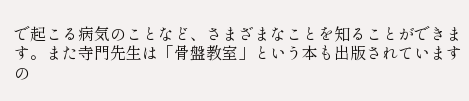で起こる病気のことなど、さまざまなことを知ることができます。また寺門先生は「骨盤教室」という本も出版されていますの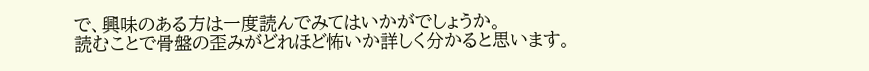で、興味のある方は一度読んでみてはいかがでしょうか。
読むことで骨盤の歪みがどれほど怖いか詳しく分かると思います。